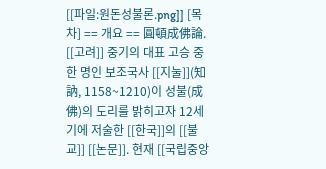[[파일:원돈성불론.png]] [목차] == 개요 == 圓頓成佛論. [[고려]] 중기의 대표 고승 중 한 명인 보조국사 [[지눌]](知訥, 1158~1210)이 성불(成佛)의 도리를 밝히고자 12세기에 저술한 [[한국]]의 [[불교]] [[논문]]. 현재 [[국립중앙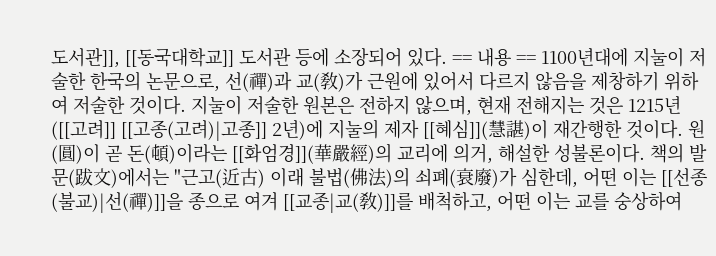도서관]], [[동국대학교]] 도서관 등에 소장되어 있다. == 내용 == 1100년대에 지눌이 저술한 한국의 논문으로, 선(禪)과 교(敎)가 근원에 있어서 다르지 않음을 제창하기 위하여 저술한 것이다. 지눌이 저술한 원본은 전하지 않으며, 현재 전해지는 것은 1215년([[고려]] [[고종(고려)|고종]] 2년)에 지눌의 제자 [[혜심]](慧諶)이 재간행한 것이다. 원(圓)이 곧 돈(頓)이라는 [[화엄경]](華嚴經)의 교리에 의거, 해설한 성불론이다. 책의 발문(跋文)에서는 "근고(近古) 이래 불법(佛法)의 쇠폐(衰廢)가 심한데, 어떤 이는 [[선종(불교)|선(禪)]]을 종으로 여겨 [[교종|교(敎)]]를 배척하고, 어떤 이는 교를 숭상하여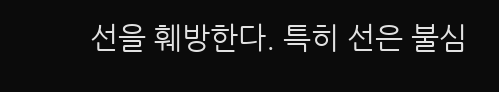선을 훼방한다. 특히 선은 불심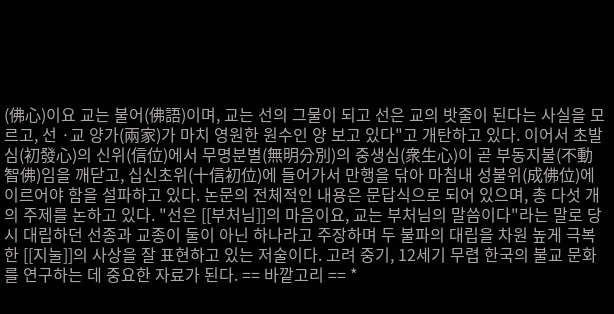(佛心)이요 교는 불어(佛語)이며, 교는 선의 그물이 되고 선은 교의 밧줄이 된다는 사실을 모르고, 선 ·교 양가(兩家)가 마치 영원한 원수인 양 보고 있다"고 개탄하고 있다. 이어서 초발심(初發心)의 신위(信位)에서 무명분별(無明分別)의 중생심(衆生心)이 곧 부동지불(不動智佛)임을 깨닫고, 십신초위(十信初位)에 들어가서 만행을 닦아 마침내 성불위(成佛位)에 이르어야 함을 설파하고 있다. 논문의 전체적인 내용은 문답식으로 되어 있으며, 총 다섯 개의 주제를 논하고 있다. "선은 [[부처님]]의 마음이요, 교는 부처님의 말씀이다"라는 말로 당시 대립하던 선종과 교종이 둘이 아닌 하나라고 주장하며 두 불파의 대립을 차원 높게 극복한 [[지눌]]의 사상을 잘 표현하고 있는 저술이다. 고려 중기, 12세기 무렵 한국의 불교 문화를 연구하는 데 중요한 자료가 된다. == 바깥고리 == *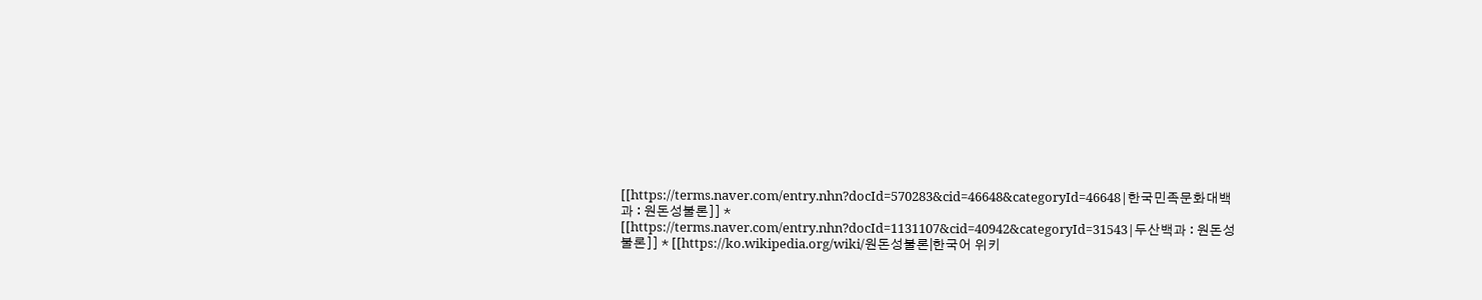[[https://terms.naver.com/entry.nhn?docId=570283&cid=46648&categoryId=46648|한국민족문화대백과 : 원돈성불론]] * [[https://terms.naver.com/entry.nhn?docId=1131107&cid=40942&categoryId=31543|두산백과 : 원돈성불론]] * [[https://ko.wikipedia.org/wiki/원돈성불론|한국어 위키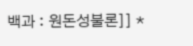백과 : 원돈성불론]] *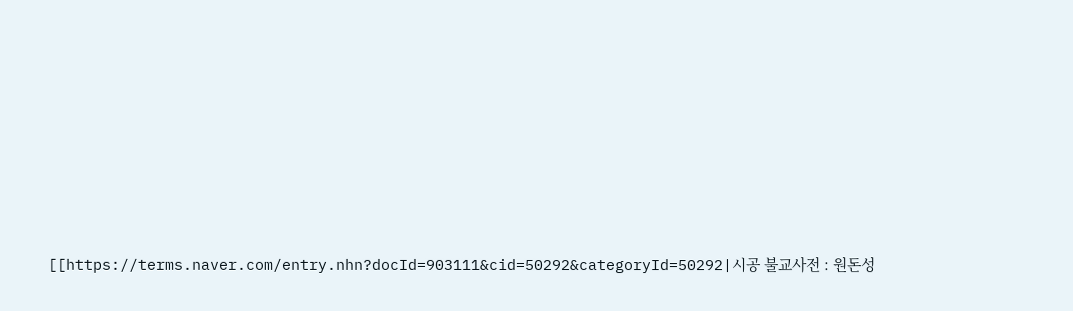[[https://terms.naver.com/entry.nhn?docId=903111&cid=50292&categoryId=50292|시공 불교사전 : 원돈성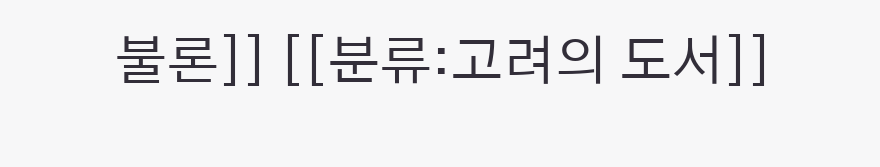불론]] [[분류:고려의 도서]]